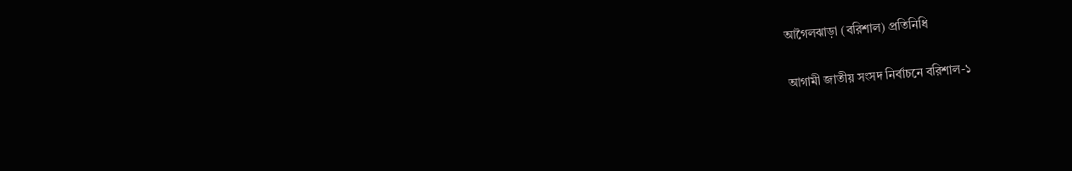আগৈলঝাড়া (বরিশাল) প্রতিনিধি

আগামী জাতীয় সংসদ নির্বাচনে বরিশাল-১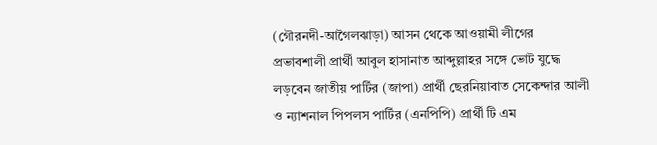(গৌরনদী-আগৈলঝাড়া) আসন থেকে আওয়ামী লীগের প্রভাবশালী প্রার্থী আবুল হাসানাত আব্দুল্লাহর সঙ্গে ভোট যুদ্ধে লড়বেন জাতীয় পার্টির (জাপা) প্রার্থী ছেরনিয়াবাত সেকেন্দার আলী ও ন্যাশনাল পিপলস পার্টির (এনপিপি) প্রার্থী টি এম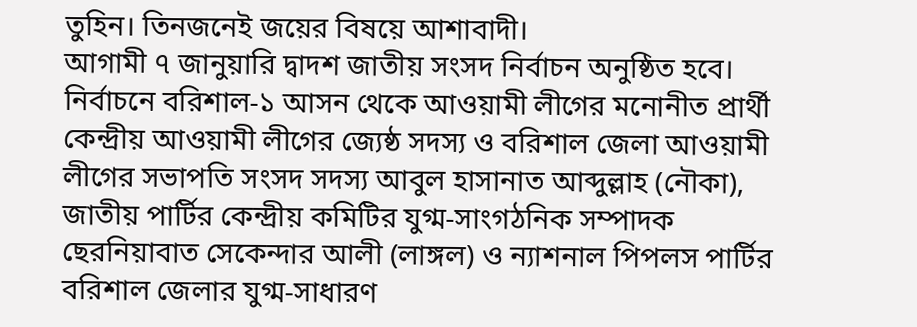তুহিন। তিনজনেই জয়ের বিষয়ে আশাবাদী।
আগামী ৭ জানুয়ারি দ্বাদশ জাতীয় সংসদ নির্বাচন অনুষ্ঠিত হবে। নির্বাচনে বরিশাল-১ আসন থেকে আওয়ামী লীগের মনোনীত প্রার্থী কেন্দ্রীয় আওয়ামী লীগের জ্যেষ্ঠ সদস্য ও বরিশাল জেলা আওয়ামী লীগের সভাপতি সংসদ সদস্য আবুল হাসানাত আব্দুল্লাহ (নৌকা), জাতীয় পার্টির কেন্দ্রীয় কমিটির যুগ্ম-সাংগঠনিক সম্পাদক ছেরনিয়াবাত সেকেন্দার আলী (লাঙ্গল) ও ন্যাশনাল পিপলস পার্টির বরিশাল জেলার যুগ্ম-সাধারণ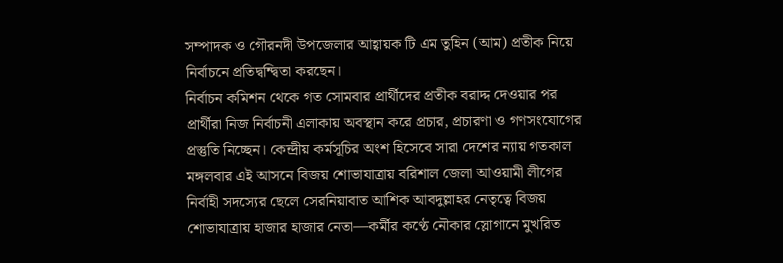সম্পাদক ও গৌরনদী উপজেলার আহ্বায়ক টি এম তুহিন (আম) প্রতীক নিয়ে নির্বাচনে প্রতিদ্বন্দ্বিতা করছেন।
নির্বাচন কমিশন থেকে গত সোমবার প্রার্থীদের প্রতীক বরাদ্দ দেওয়ার পর প্রার্থীরা নিজ নির্বাচনী এলাকায় অবস্থান করে প্রচার, প্রচারণা ও গণসংযোগের প্রস্তুতি নিচ্ছেন। কেন্দ্রীয় কর্মসূচির অংশ হিসেবে সারা দেশের ন্যায় গতকাল মঙ্গলবার এই আসনে বিজয় শোভাযাত্রায় বরিশাল জেলা আওয়ামী লীগের নির্বাহী সদস্যের ছেলে সেরনিয়াবাত আশিক আবদুল্লাহর নেতৃত্বে বিজয় শোভাযাত্রায় হাজার হাজার নেতা—কর্মীর কণ্ঠে নৌকার স্লোগানে মুখরিত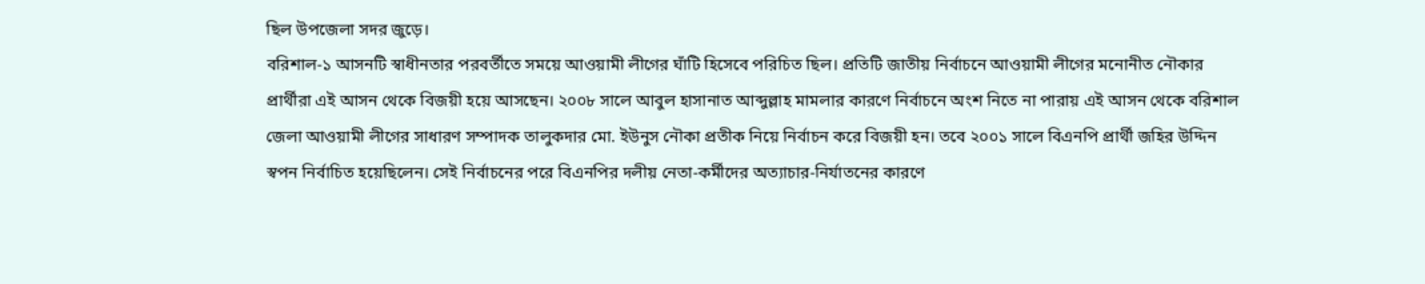ছিল উপজেলা সদর জুড়ে।
বরিশাল-১ আসনটি স্বাধীনতার পরবর্তীতে সময়ে আওয়ামী লীগের ঘাঁটি হিসেবে পরিচিত ছিল। প্রতিটি জাতীয় নির্বাচনে আওয়ামী লীগের মনোনীত নৌকার প্রার্থীরা এই আসন থেকে বিজয়ী হয়ে আসছেন। ২০০৮ সালে আবুল হাসানাত আব্দুল্লাহ মামলার কারণে নির্বাচনে অংশ নিতে না পারায় এই আসন থেকে বরিশাল জেলা আওয়ামী লীগের সাধারণ সম্পাদক তালুকদার মো. ইউনুস নৌকা প্রতীক নিয়ে নির্বাচন করে বিজয়ী হন। তবে ২০০১ সালে বিএনপি প্রার্থী জহির উদ্দিন স্বপন নির্বাচিত হয়েছিলেন। সেই নির্বাচনের পরে বিএনপির দলীয় নেতা-কর্মীদের অত্যাচার-নির্যাতনের কারণে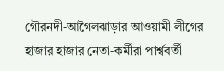গৌরনদী-আগৈলঝাড়ার আওয়ামী লীগের হাজার হাজার নেতা-কর্মীরা পার্শ্ববর্তী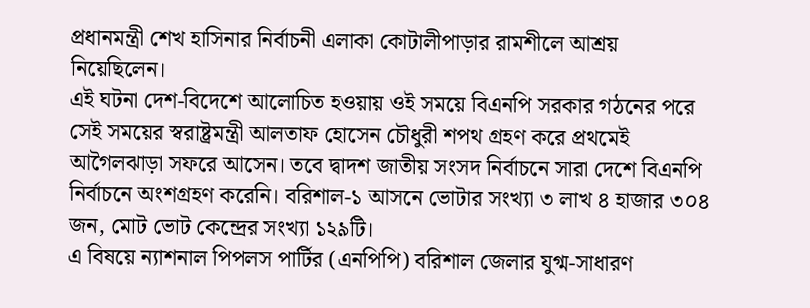প্রধানমন্ত্রী শেখ হাসিনার নির্বাচনী এলাকা কোটালীপাড়ার রামশীলে আশ্রয় নিয়েছিলেন।
এই ঘটনা দেশ-বিদেশে আলোচিত হওয়ায় ওই সময়ে বিএনপি সরকার গঠনের পরে সেই সময়ের স্বরাষ্ট্রমন্ত্রী আলতাফ হোসেন চৌধুরী শপথ গ্রহণ করে প্রথমেই আগৈলঝাড়া সফরে আসেন। তবে দ্বাদশ জাতীয় সংসদ নির্বাচনে সারা দেশে বিএনপি নির্বাচনে অংশগ্রহণ করেনি। বরিশাল-১ আসনে ভোটার সংখ্যা ৩ লাখ ৪ হাজার ৩০৪ জন, মোট ভোট কেন্দ্রের সংখ্যা ১২৯টি।
এ বিষয়ে ন্যাশনাল পিপলস পার্টির (এনপিপি) বরিশাল জেলার যুগ্ম-সাধারণ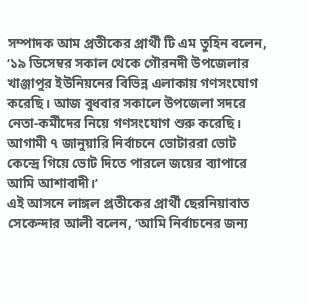সম্পাদক আম প্রতীকের প্রার্থী টি এম তুহিন বলেন, ‘১৯ ডিসেম্বর সকাল থেকে গৌরনদী উপজেলার খাঞ্জাপুর ইউনিয়নের বিভিন্ন এলাকায় গণসংযোগ করেছি। আজ বুধবার সকালে উপজেলা সদরে নেতা-কর্মীদের নিয়ে গণসংযোগ শুরু করেছি। আগামী ৭ জানুয়ারি নির্বাচনে ভোটাররা ভোট কেন্দ্রে গিয়ে ভোট দিতে পারলে জয়ের ব্যাপারে আমি আশাবাদী।’
এই আসনে লাঙ্গল প্রতীকের প্রার্থী ছেরনিয়াবাত সেকেন্দার আলী বলেন, ‘আমি নির্বাচনের জন্য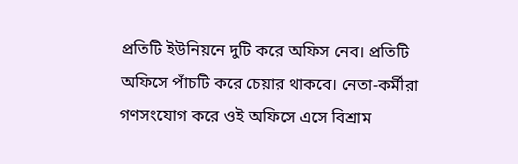প্রতিটি ইউনিয়নে দুটি করে অফিস নেব। প্রতিটি অফিসে পাঁচটি করে চেয়ার থাকবে। নেতা-কর্মীরা গণসংযোগ করে ওই অফিসে এসে বিশ্রাম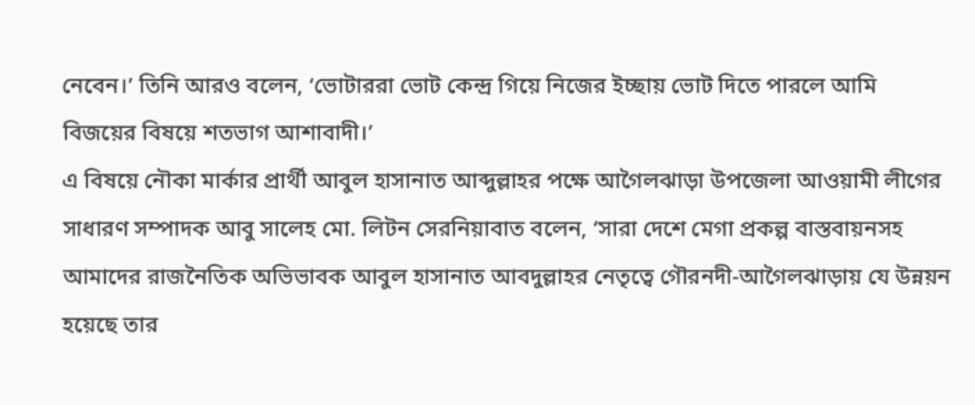নেবেন।’ তিনি আরও বলেন, ‘ভোটাররা ভোট কেন্দ্র গিয়ে নিজের ইচ্ছায় ভোট দিতে পারলে আমি বিজয়ের বিষয়ে শতভাগ আশাবাদী।’
এ বিষয়ে নৌকা মার্কার প্রার্থী আবুল হাসানাত আব্দুল্লাহর পক্ষে আগৈলঝাড়া উপজেলা আওয়ামী লীগের সাধারণ সম্পাদক আবু সালেহ মো. লিটন সেরনিয়াবাত বলেন, ‘সারা দেশে মেগা প্রকল্প বাস্তবায়নসহ আমাদের রাজনৈতিক অভিভাবক আবুল হাসানাত আবদুল্লাহর নেতৃত্বে গৌরনদী-আগৈলঝাড়ায় যে উন্নয়ন হয়েছে তার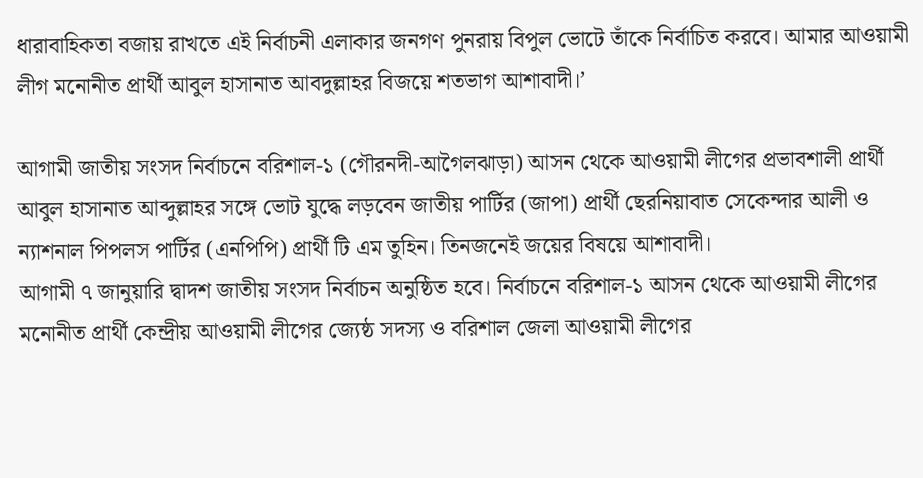ধারাবাহিকতা বজায় রাখতে এই নির্বাচনী এলাকার জনগণ পুনরায় বিপুল ভোটে তাঁকে নির্বাচিত করবে। আমার আওয়ামী লীগ মনোনীত প্রার্থী আবুল হাসানাত আবদুল্লাহর বিজয়ে শতভাগ আশাবাদী।’

আগামী জাতীয় সংসদ নির্বাচনে বরিশাল-১ (গৌরনদী-আগৈলঝাড়া) আসন থেকে আওয়ামী লীগের প্রভাবশালী প্রার্থী আবুল হাসানাত আব্দুল্লাহর সঙ্গে ভোট যুদ্ধে লড়বেন জাতীয় পার্টির (জাপা) প্রার্থী ছেরনিয়াবাত সেকেন্দার আলী ও ন্যাশনাল পিপলস পার্টির (এনপিপি) প্রার্থী টি এম তুহিন। তিনজনেই জয়ের বিষয়ে আশাবাদী।
আগামী ৭ জানুয়ারি দ্বাদশ জাতীয় সংসদ নির্বাচন অনুষ্ঠিত হবে। নির্বাচনে বরিশাল-১ আসন থেকে আওয়ামী লীগের মনোনীত প্রার্থী কেন্দ্রীয় আওয়ামী লীগের জ্যেষ্ঠ সদস্য ও বরিশাল জেলা আওয়ামী লীগের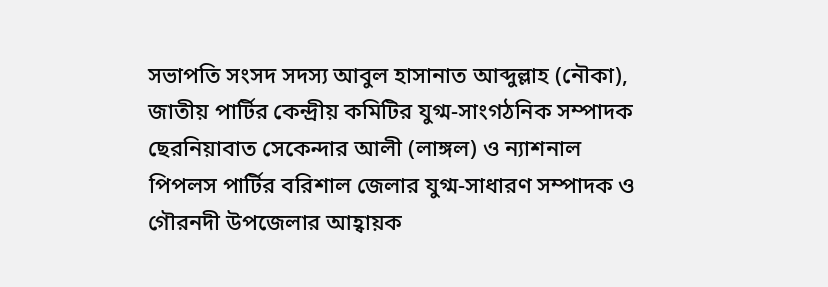সভাপতি সংসদ সদস্য আবুল হাসানাত আব্দুল্লাহ (নৌকা), জাতীয় পার্টির কেন্দ্রীয় কমিটির যুগ্ম-সাংগঠনিক সম্পাদক ছেরনিয়াবাত সেকেন্দার আলী (লাঙ্গল) ও ন্যাশনাল পিপলস পার্টির বরিশাল জেলার যুগ্ম-সাধারণ সম্পাদক ও গৌরনদী উপজেলার আহ্বায়ক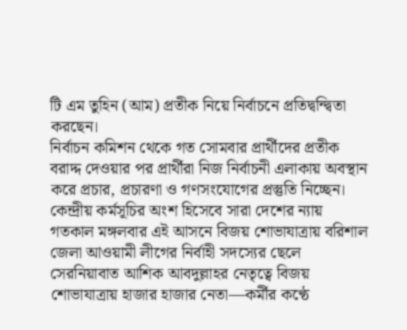টি এম তুহিন (আম) প্রতীক নিয়ে নির্বাচনে প্রতিদ্বন্দ্বিতা করছেন।
নির্বাচন কমিশন থেকে গত সোমবার প্রার্থীদের প্রতীক বরাদ্দ দেওয়ার পর প্রার্থীরা নিজ নির্বাচনী এলাকায় অবস্থান করে প্রচার, প্রচারণা ও গণসংযোগের প্রস্তুতি নিচ্ছেন। কেন্দ্রীয় কর্মসূচির অংশ হিসেবে সারা দেশের ন্যায় গতকাল মঙ্গলবার এই আসনে বিজয় শোভাযাত্রায় বরিশাল জেলা আওয়ামী লীগের নির্বাহী সদস্যের ছেলে সেরনিয়াবাত আশিক আবদুল্লাহর নেতৃত্বে বিজয় শোভাযাত্রায় হাজার হাজার নেতা—কর্মীর কণ্ঠে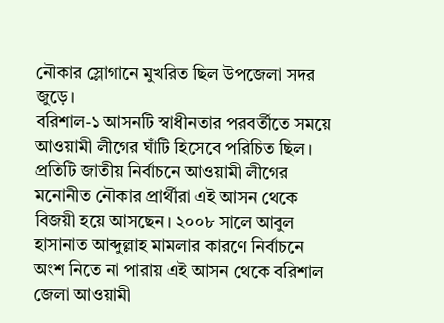নৌকার স্লোগানে মুখরিত ছিল উপজেলা সদর জুড়ে।
বরিশাল-১ আসনটি স্বাধীনতার পরবর্তীতে সময়ে আওয়ামী লীগের ঘাঁটি হিসেবে পরিচিত ছিল। প্রতিটি জাতীয় নির্বাচনে আওয়ামী লীগের মনোনীত নৌকার প্রার্থীরা এই আসন থেকে বিজয়ী হয়ে আসছেন। ২০০৮ সালে আবুল হাসানাত আব্দুল্লাহ মামলার কারণে নির্বাচনে অংশ নিতে না পারায় এই আসন থেকে বরিশাল জেলা আওয়ামী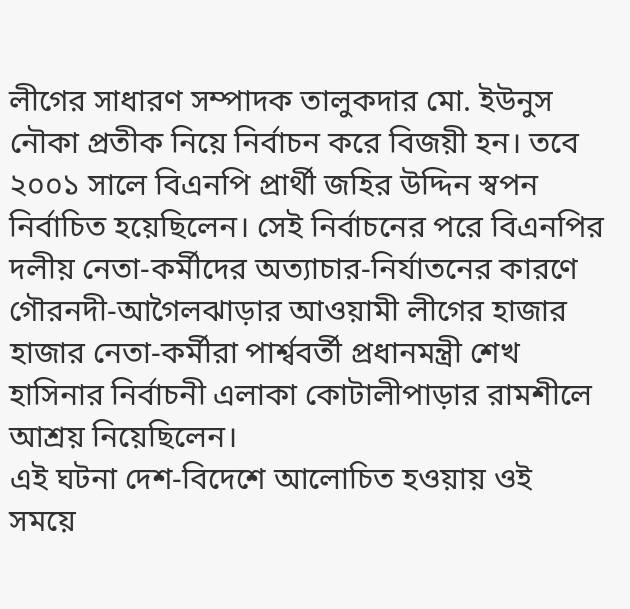লীগের সাধারণ সম্পাদক তালুকদার মো. ইউনুস নৌকা প্রতীক নিয়ে নির্বাচন করে বিজয়ী হন। তবে ২০০১ সালে বিএনপি প্রার্থী জহির উদ্দিন স্বপন নির্বাচিত হয়েছিলেন। সেই নির্বাচনের পরে বিএনপির দলীয় নেতা-কর্মীদের অত্যাচার-নির্যাতনের কারণে গৌরনদী-আগৈলঝাড়ার আওয়ামী লীগের হাজার হাজার নেতা-কর্মীরা পার্শ্ববর্তী প্রধানমন্ত্রী শেখ হাসিনার নির্বাচনী এলাকা কোটালীপাড়ার রামশীলে আশ্রয় নিয়েছিলেন।
এই ঘটনা দেশ-বিদেশে আলোচিত হওয়ায় ওই সময়ে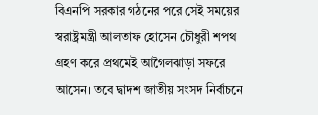বিএনপি সরকার গঠনের পরে সেই সময়ের স্বরাষ্ট্রমন্ত্রী আলতাফ হোসেন চৌধুরী শপথ গ্রহণ করে প্রথমেই আগৈলঝাড়া সফরে আসেন। তবে দ্বাদশ জাতীয় সংসদ নির্বাচনে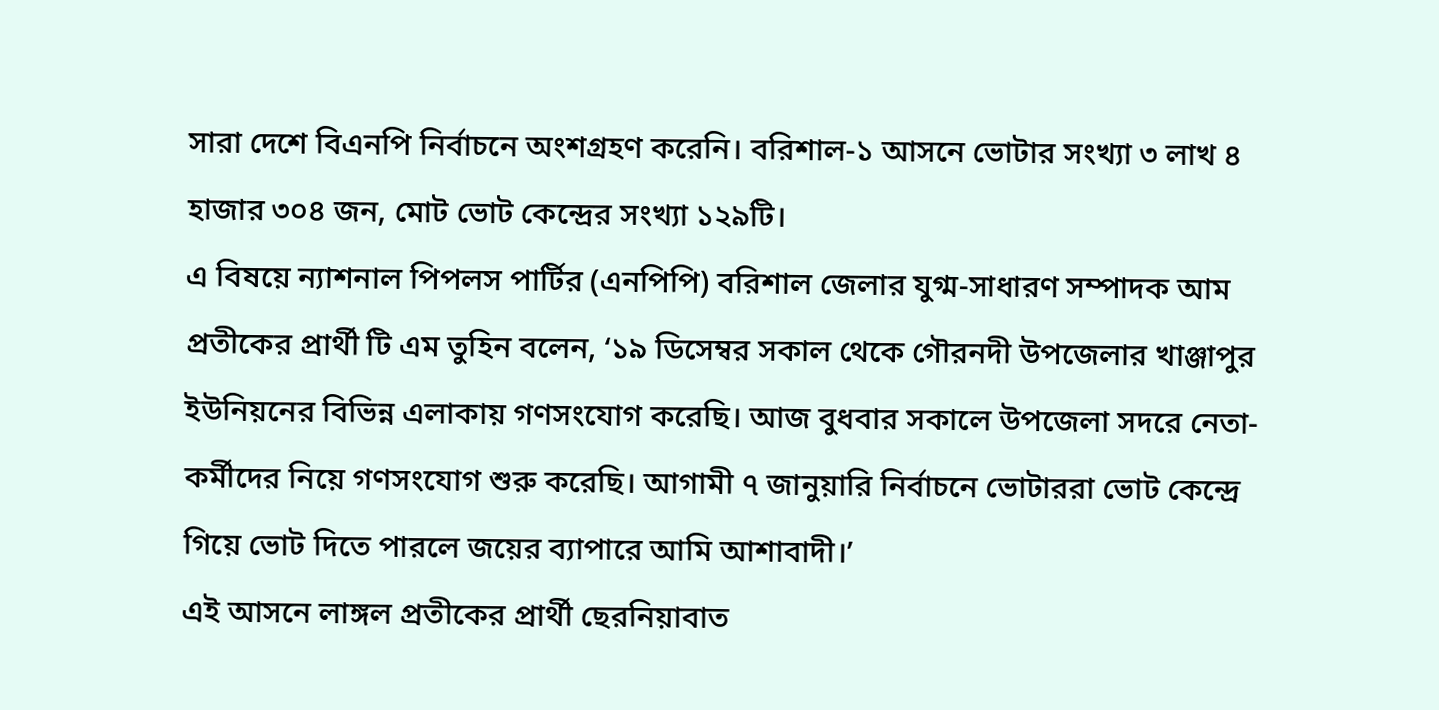সারা দেশে বিএনপি নির্বাচনে অংশগ্রহণ করেনি। বরিশাল-১ আসনে ভোটার সংখ্যা ৩ লাখ ৪ হাজার ৩০৪ জন, মোট ভোট কেন্দ্রের সংখ্যা ১২৯টি।
এ বিষয়ে ন্যাশনাল পিপলস পার্টির (এনপিপি) বরিশাল জেলার যুগ্ম-সাধারণ সম্পাদক আম প্রতীকের প্রার্থী টি এম তুহিন বলেন, ‘১৯ ডিসেম্বর সকাল থেকে গৌরনদী উপজেলার খাঞ্জাপুর ইউনিয়নের বিভিন্ন এলাকায় গণসংযোগ করেছি। আজ বুধবার সকালে উপজেলা সদরে নেতা-কর্মীদের নিয়ে গণসংযোগ শুরু করেছি। আগামী ৭ জানুয়ারি নির্বাচনে ভোটাররা ভোট কেন্দ্রে গিয়ে ভোট দিতে পারলে জয়ের ব্যাপারে আমি আশাবাদী।’
এই আসনে লাঙ্গল প্রতীকের প্রার্থী ছেরনিয়াবাত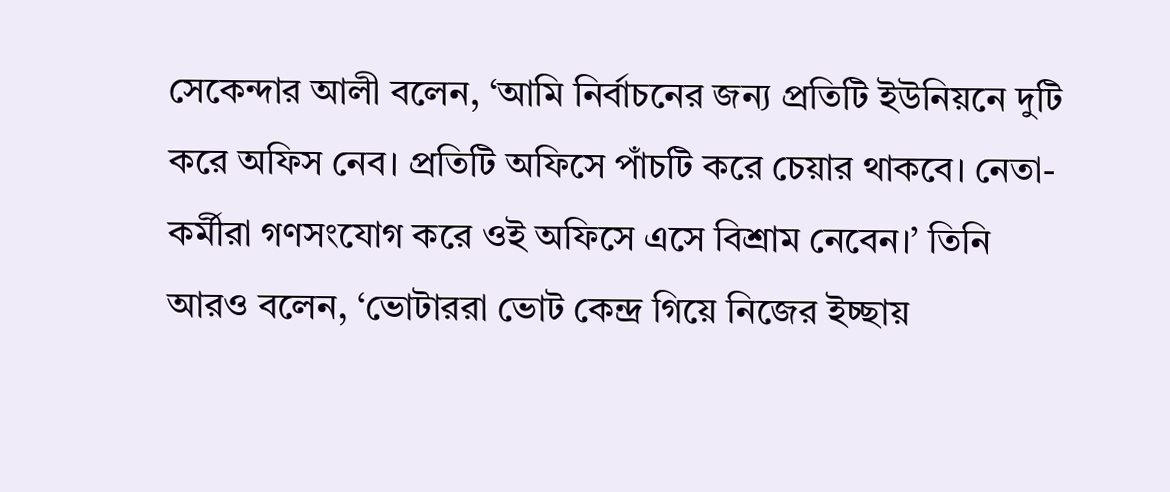সেকেন্দার আলী বলেন, ‘আমি নির্বাচনের জন্য প্রতিটি ইউনিয়নে দুটি করে অফিস নেব। প্রতিটি অফিসে পাঁচটি করে চেয়ার থাকবে। নেতা-কর্মীরা গণসংযোগ করে ওই অফিসে এসে বিশ্রাম নেবেন।’ তিনি আরও বলেন, ‘ভোটাররা ভোট কেন্দ্র গিয়ে নিজের ইচ্ছায়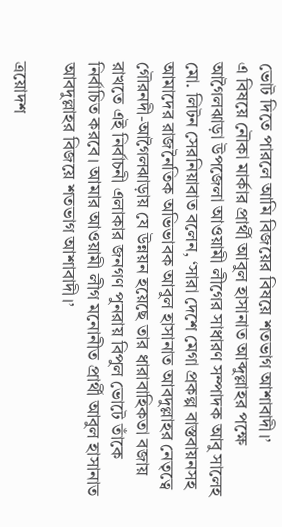ভোট দিতে পারলে আমি বিজয়ের বিষয়ে শতভাগ আশাবাদী।’
এ বিষয়ে নৌকা মার্কার প্রার্থী আবুল হাসানাত আব্দুল্লাহর পক্ষে আগৈলঝাড়া উপজেলা আওয়ামী লীগের সাধারণ সম্পাদক আবু সালেহ মো. লিটন সেরনিয়াবাত বলেন, ‘সারা দেশে মেগা প্রকল্প বাস্তবায়নসহ আমাদের রাজনৈতিক অভিভাবক আবুল হাসানাত আবদুল্লাহর নেতৃত্বে গৌরনদী-আগৈলঝাড়ায় যে উন্নয়ন হয়েছে তার ধারাবাহিকতা বজায় রাখতে এই নির্বাচনী এলাকার জনগণ পুনরায় বিপুল ভোটে তাঁকে নির্বাচিত করবে। আমার আওয়ামী লীগ মনোনীত প্রার্থী আবুল হাসানাত আবদুল্লাহর বিজয়ে শতভাগ আশাবাদী।’

ত্রয়োদশ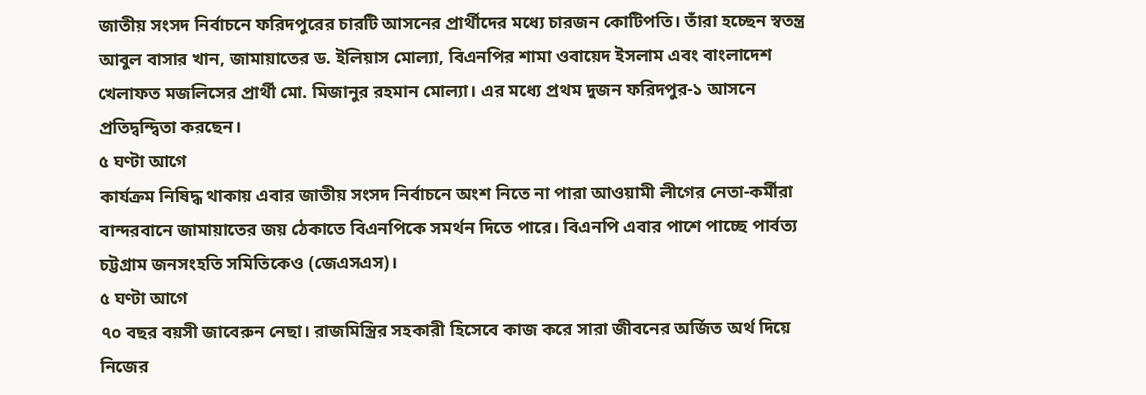জাতীয় সংসদ নির্বাচনে ফরিদপুরের চারটি আসনের প্রার্থীদের মধ্যে চারজন কোটিপতি। তাঁরা হচ্ছেন স্বতন্ত্র আবুল বাসার খান, জামায়াতের ড. ইলিয়াস মোল্যা, বিএনপির শামা ওবায়েদ ইসলাম এবং বাংলাদেশ খেলাফত মজলিসের প্রার্থী মো. মিজানুর রহমান মোল্যা। এর মধ্যে প্রথম দুজন ফরিদপুর-১ আসনে প্রতিদ্বন্দ্বিতা করছেন।
৫ ঘণ্টা আগে
কার্যক্রম নিষিদ্ধ থাকায় এবার জাতীয় সংসদ নির্বাচনে অংশ নিতে না পারা আওয়ামী লীগের নেতা-কর্মীরা বান্দরবানে জামায়াতের জয় ঠেকাতে বিএনপিকে সমর্থন দিতে পারে। বিএনপি এবার পাশে পাচ্ছে পার্বত্য চট্টগ্রাম জনসংহতি সমিতিকেও (জেএসএস)।
৫ ঘণ্টা আগে
৭০ বছর বয়সী জাবেরুন নেছা। রাজমিস্ত্রির সহকারী হিসেবে কাজ করে সারা জীবনের অর্জিত অর্থ দিয়ে নিজের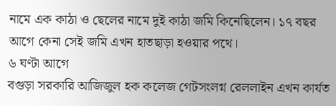নামে এক কাঠা ও ছেলের নামে দুই কাঠা জমি কিনেছিলেন। ১৭ বছর আগে কেনা সেই জমি এখন হাতছাড়া হওয়ার পথে।
৬ ঘণ্টা আগে
বগুড়া সরকারি আজিজুল হক কলেজ গেটসংলগ্ন রেললাইন এখন কার্যত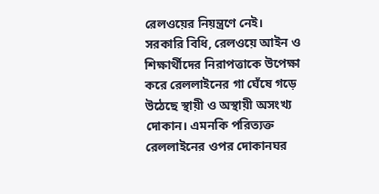রেলওয়ের নিয়ন্ত্রণে নেই। সরকারি বিধি, রেলওয়ে আইন ও শিক্ষার্থীদের নিরাপত্তাকে উপেক্ষা করে রেললাইনের গা ঘেঁষে গড়ে উঠেছে স্থায়ী ও অস্থায়ী অসংখ্য দোকান। এমনকি পরিত্যক্ত রেললাইনের ওপর দোকানঘর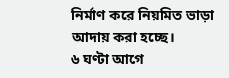নির্মাণ করে নিয়মিত ভাড়া আদায় করা হচ্ছে।
৬ ঘণ্টা আগে